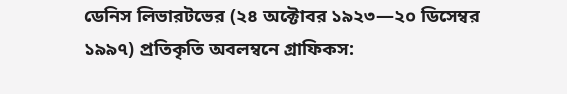ডেনিস লিভারটভের (২৪ অক্টোবর ১৯২৩—২০ ডিসেম্বর ১৯৯৭) প্রতিকৃতি অবলম্বনে গ্রাফিকস: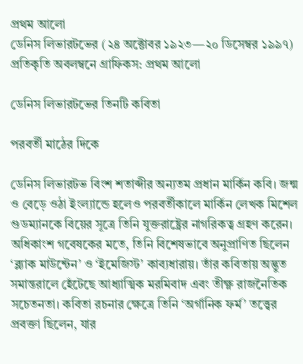প্রথম আলো
ডেনিস লিভারটভের (২৪ অক্টোবর ১৯২৩—২০ ডিসেম্বর ১৯৯৭) প্রতিকৃতি অবলম্বনে গ্রাফিকস: প্রথম আলো

ডেনিস লিভারটভের তিনটি কবিতা

পরবর্তী মাঠের দিকে

ডেনিস লিভারটভ বিংশ শতাব্দীর অন্যতম প্রধান মার্কিন কবি। জন্ম ও বেড়ে ওঠা ইংল্যান্ডে হলেও পরবর্তীকালে মার্কিন লেখক মিশেল গুডম্যানকে বিয়ের সূত্রে তিনি যুক্তরাষ্ট্রের নাগরিকত্ব গ্রহণ করেন। অধিকাংশ গবেষকের মতে, তিনি বিশেষভাবে অনুপ্রাণিত ছিলেন ‘ব্ল্যাক মাউন্টেন’ ও ‘ইমেজিস্ট’ কাব্যধারায়। তাঁর কবিতায় অদ্ভুত সমান্তরালে হেঁটেছে আধ্যাত্মিক মরমিবাদ এবং তীক্ষ্ণ রাজনৈতিক সচেতনতা। কবিতা রচনার ক্ষেত্রে তিনি ‘অর্গানিক ফর্ম’ তত্ত্বের প্রবক্তা ছিলেন, যার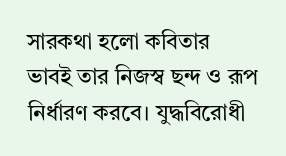সারকথা হলো কবিতার ভাবই তার নিজস্ব ছন্দ ও রূপ নির্ধারণ করবে। যুদ্ধবিরোধী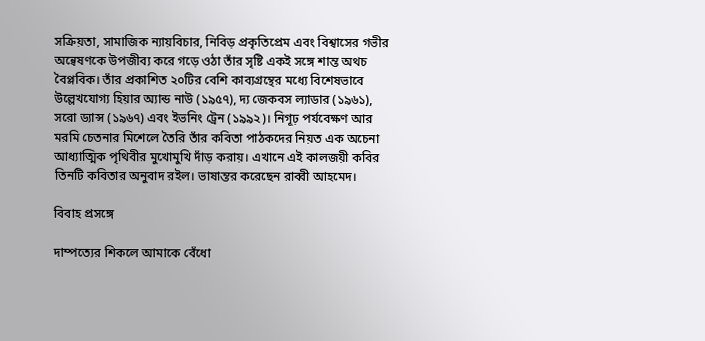সক্রিয়তা, সামাজিক ন্যায়বিচার, নিবিড় প্রকৃতিপ্রেম এবং বিশ্বাসের গভীর অন্বেষণকে উপজীব্য করে গড়ে ওঠা তাঁর সৃষ্টি একই সঙ্গে শান্ত অথচ বৈপ্লবিক। তাঁর প্রকাশিত ২০টির বেশি কাব্যগ্রন্থের মধ্যে বিশেষভাবে উল্লেখযোগ্য হিয়ার অ্যান্ড নাউ (১৯৫৭), দ্য জেকবস ল্যাডার (১৯৬১), সরো ড্যান্স (১৯৬৭) এবং ইভনিং ট্রেন (১৯৯২)। নিগূঢ় পর্যবেক্ষণ আর মরমি চেতনার মিশেলে তৈরি তাঁর কবিতা পাঠকদের নিয়ত এক অচেনা আধ্যাত্মিক পৃথিবীর মুখোমুখি দাঁড় করায়। এখানে এই কালজয়ী কবির তিনটি কবিতার অনুবাদ রইল। ভাষান্তর করেছেন রাব্বী আহমেদ।

বিবাহ প্রসঙ্গে

দাম্পত্যের শিকলে আমাকে বেঁধো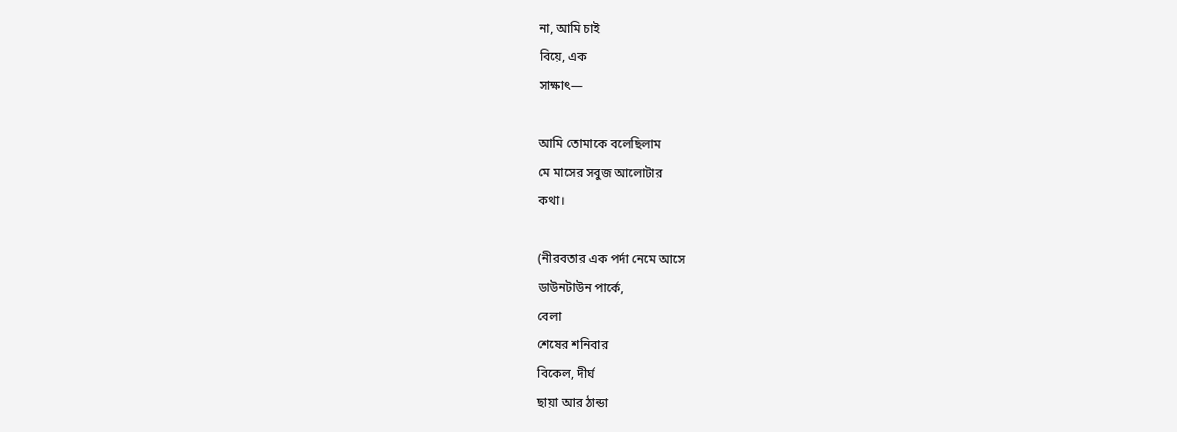না, আমি চাই
বিয়ে, এক
সাক্ষাৎ—

আমি তোমাকে বলেছিলাম
মে মাসের সবুজ আলোটার
কথা।

(নীরবতার এক পর্দা নেমে আসে
ডাউনটাউন পার্কে,
বেলা
শেষের শনিবার
বিকেল, দীর্ঘ
ছায়া আর ঠান্ডা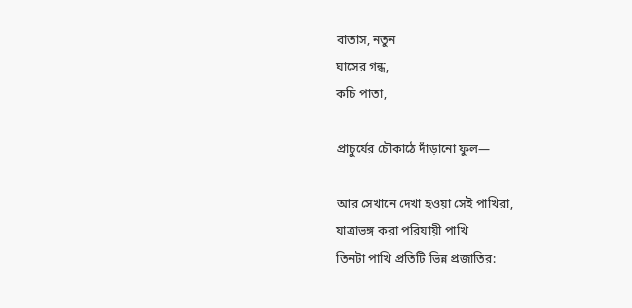বাতাস, নতুন
ঘাসের গন্ধ,
কচি পাতা,

প্রাচুর্যের চৌকাঠে দাঁড়ানো ফুল—

আর সেখানে দেখা হওয়া সেই পাখিরা,
যাত্রাভঙ্গ করা পরিযায়ী পাখি
তিনটা পাখি প্রতিটি ভিন্ন প্রজাতির: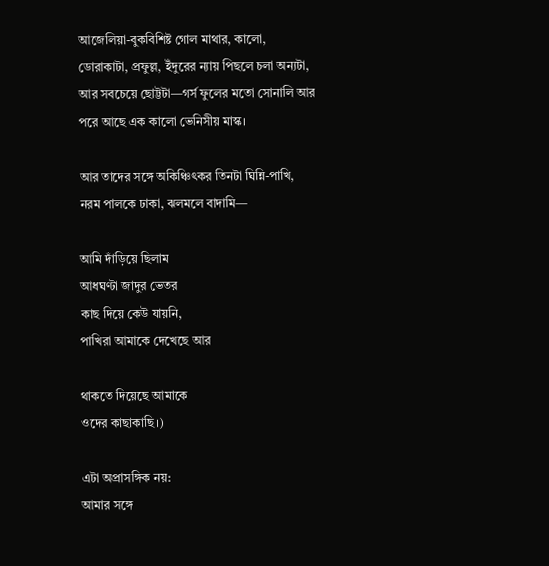আজেলিয়া-বুকবিশিষ্ট গোল মাথার, কালো,
ডোরাকাটা, প্রফুল্ল, ইঁদুরের ন্যায় পিছলে চলা অন্যটা,
আর সবচেয়ে ছোট্টটা—গর্স ফুলের মতো সোনালি আর
পরে আছে এক কালো ভেনিসীয় মাস্ক।

আর তাদের সঙ্গে অকিঞ্চিৎকর তিনটা ঘিন্নি-পাখি,
নরম পালকে ঢাকা, ঝলমলে বাদামি—

আমি দাঁড়িয়ে ছিলাম
আধঘণ্টা জাদুর ভেতর
কাছ দিয়ে কেউ যায়নি,
পাখিরা আমাকে দেখেছে আর

থাকতে দিয়েছে আমাকে
ওদের কাছাকাছি।)

এটা অপ্রাসঙ্গিক নয়:
আমার সঙ্গে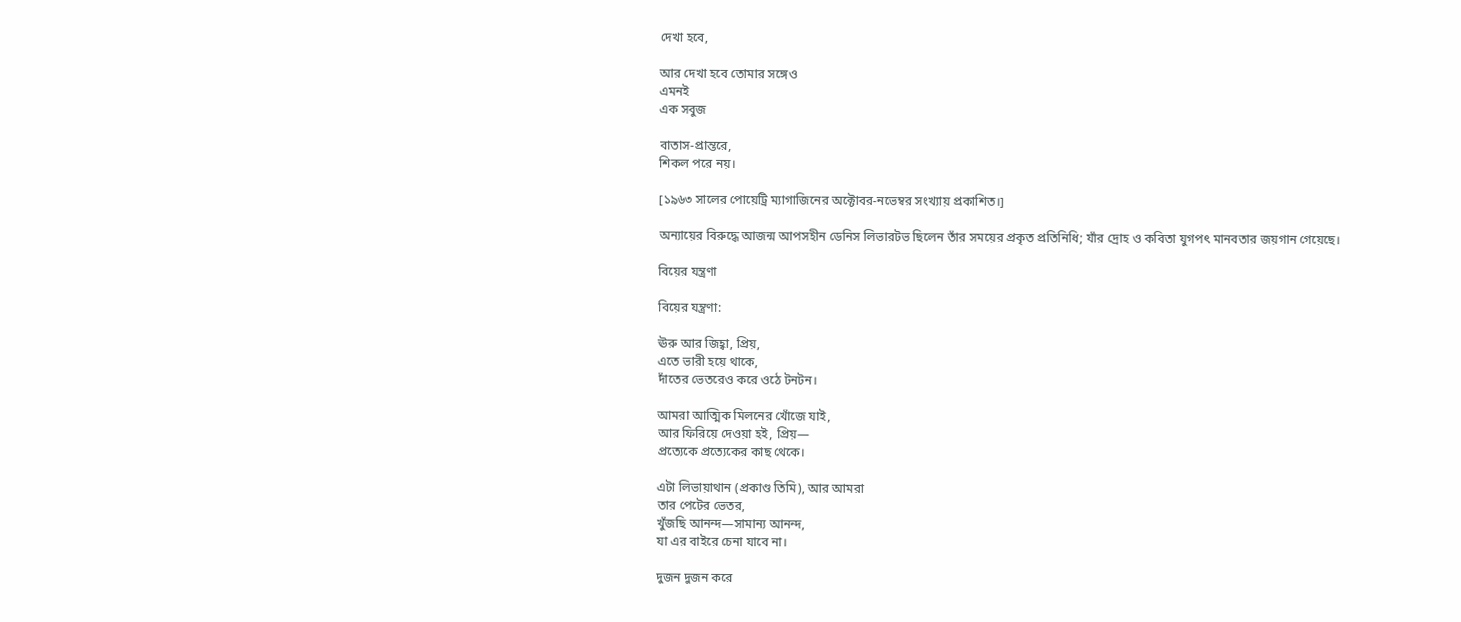দেখা হবে,

আর দেখা হবে তোমার সঙ্গেও
এমনই
এক সবুজ

বাতাস-প্রান্তরে,
শিকল পরে নয়।

[১৯৬৩ সালের পোয়েট্রি ম্যাগাজিনের অক্টোবর-নভেম্বর সংখ্যায় প্রকাশিত।]

অন্যায়ের বিরুদ্ধে আজন্ম আপসহীন ডেনিস লিভারটভ ছিলেন তাঁর সময়ের প্রকৃত প্রতিনিধি; যাঁর দ্রোহ ও কবিতা যুগপৎ মানবতার জয়গান গেয়েছে।

বিয়ের যন্ত্রণা

বিয়ের যন্ত্রণা:

ঊরু আর জিহ্বা, প্রিয়,
এতে ভারী হয়ে থাকে,
দাঁতের ভেতরেও করে ওঠে টনটন।

আমরা আত্মিক মিলনের খোঁজে যাই,
আর ফিরিয়ে দেওয়া হই, প্রিয়—
প্রত্যেকে প্রত্যেকের কাছ থেকে।

এটা লিভায়াথান (প্রকাণ্ড তিমি), আর আমরা
তার পেটের ভেতর,
খুঁজছি আনন্দ—সামান্য আনন্দ,
যা এর বাইরে চেনা যাবে না।

দুজন দুজন করে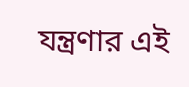যন্ত্রণার এই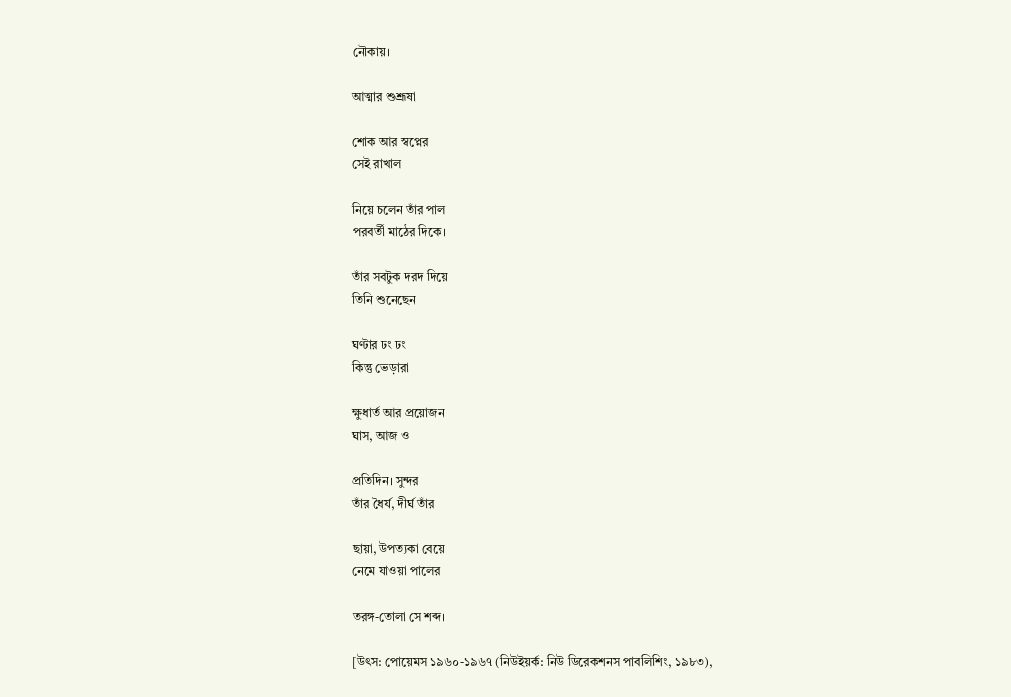নৌকায়।

আত্মার শুশ্রূষা

শোক আর স্বপ্নের
সেই রাখাল

নিয়ে চলেন তাঁর পাল
পরবর্তী মাঠের দিকে।

তাঁর সবটুক দরদ দিয়ে
তিনি শুনেছেন

ঘণ্টার ঢং ঢং
কিন্তু ভেড়ারা

ক্ষুধার্ত আর প্রয়োজন
ঘাস, আজ ও

প্রতিদিন। সুন্দর
তাঁর ধৈর্য, দীর্ঘ তাঁর

ছায়া, উপত্যকা বেয়ে
নেমে যাওয়া পালের

তরঙ্গ-তোলা সে শব্দ।

[উৎস: পোয়েমস ১৯৬০-১৯৬৭ (নিউইয়র্ক: নিউ ডিরেকশনস পাবলিশিং, ১৯৮৩),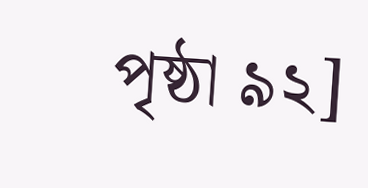পৃষ্ঠা ৯২]